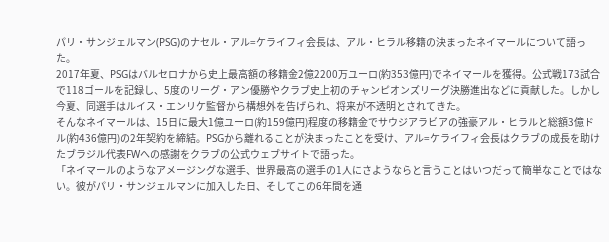パリ・サンジェルマン(PSG)のナセル・アル=ケライフィ会長は、アル・ヒラル移籍の決まったネイマールについて語った。
2017年夏、PSGはバルセロナから史上最高額の移籍金2億2200万ユーロ(約353億円)でネイマールを獲得。公式戦173試合で118ゴールを記録し、5度のリーグ・アン優勝やクラブ史上初のチャンピオンズリーグ決勝進出などに貢献した。しかし今夏、同選手はルイス・エンリケ監督から構想外を告げられ、将来が不透明とされてきた。
そんなネイマールは、15日に最大1億ユーロ(約159億円)程度の移籍金でサウジアラビアの強豪アル・ヒラルと総額3億ドル(約436億円)の2年契約を締結。PSGから離れることが決まったことを受け、アル=ケライフィ会長はクラブの成長を助けたブラジル代表FWへの感謝をクラブの公式ウェブサイトで語った。
「ネイマールのようなアメージングな選手、世界最高の選手の1人にさようならと言うことはいつだって簡単なことではない。彼がパリ・サンジェルマンに加入した日、そしてこの6年間を通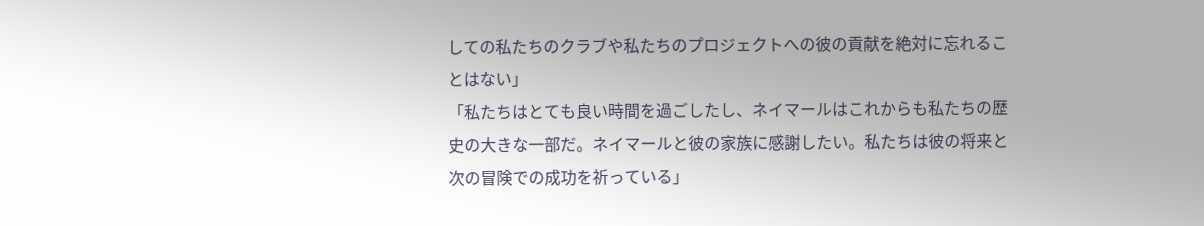しての私たちのクラブや私たちのプロジェクトへの彼の貢献を絶対に忘れることはない」
「私たちはとても良い時間を過ごしたし、ネイマールはこれからも私たちの歴史の大きな一部だ。ネイマールと彼の家族に感謝したい。私たちは彼の将来と次の冒険での成功を祈っている」